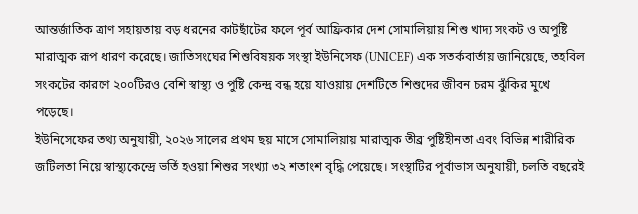আন্তর্জাতিক ত্রাণ সহায়তায় বড় ধরনের কাটছাঁটের ফলে পূর্ব আফ্রিকার দেশ সোমালিয়ায় শিশু খাদ্য সংকট ও অপুষ্টি মারাত্মক রূপ ধারণ করেছে। জাতিসংঘের শিশুবিষয়ক সংস্থা ইউনিসেফ (UNICEF) এক সতর্কবার্তায় জানিয়েছে, তহবিল সংকটের কারণে ২০০টিরও বেশি স্বাস্থ্য ও পুষ্টি কেন্দ্র বন্ধ হয়ে যাওয়ায় দেশটিতে শিশুদের জীবন চরম ঝুঁকির মুখে পড়েছে।
ইউনিসেফের তথ্য অনুযায়ী, ২০২৬ সালের প্রথম ছয় মাসে সোমালিয়ায় মারাত্মক তীব্র পুষ্টিহীনতা এবং বিভিন্ন শারীরিক জটিলতা নিয়ে স্বাস্থ্যকেন্দ্রে ভর্তি হওয়া শিশুর সংখ্যা ৩২ শতাংশ বৃদ্ধি পেয়েছে। সংস্থাটির পূর্বাভাস অনুযায়ী, চলতি বছরেই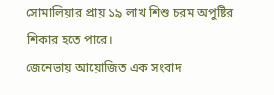সোমালিয়ার প্রায় ১৯ লাখ শিশু চরম অপুষ্টির শিকার হতে পারে।
জেনেভায় আয়োজিত এক সংবাদ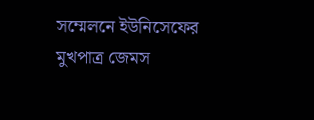সম্মেলনে ইউনিসেফের মুখপাত্র জেমস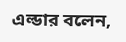এল্ডার বলেন,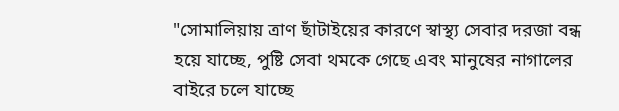"সোমালিয়ায় ত্রাণ ছাঁটাইয়ের কারণে স্বাস্থ্য সেবার দরজা বন্ধ হয়ে যাচ্ছে, পুষ্টি সেবা থমকে গেছে এবং মানুষের নাগালের বাইরে চলে যাচ্ছে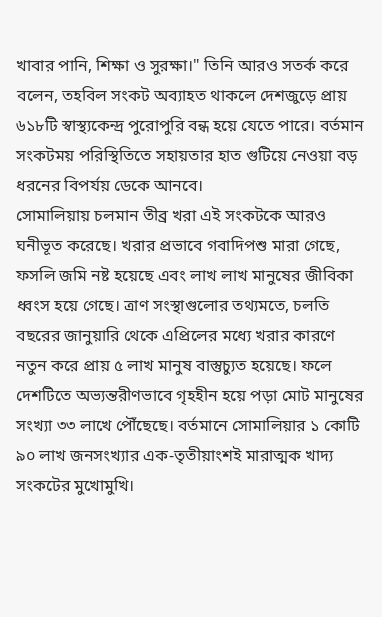খাবার পানি, শিক্ষা ও সুরক্ষা।" তিনি আরও সতর্ক করে বলেন, তহবিল সংকট অব্যাহত থাকলে দেশজুড়ে প্রায় ৬১৮টি স্বাস্থ্যকেন্দ্র পুরোপুরি বন্ধ হয়ে যেতে পারে। বর্তমান সংকটময় পরিস্থিতিতে সহায়তার হাত গুটিয়ে নেওয়া বড় ধরনের বিপর্যয় ডেকে আনবে।
সোমালিয়ায় চলমান তীব্র খরা এই সংকটকে আরও ঘনীভূত করেছে। খরার প্রভাবে গবাদিপশু মারা গেছে, ফসলি জমি নষ্ট হয়েছে এবং লাখ লাখ মানুষের জীবিকা ধ্বংস হয়ে গেছে। ত্রাণ সংস্থাগুলোর তথ্যমতে, চলতি বছরের জানুয়ারি থেকে এপ্রিলের মধ্যে খরার কারণে নতুন করে প্রায় ৫ লাখ মানুষ বাস্তুচ্যুত হয়েছে। ফলে দেশটিতে অভ্যন্তরীণভাবে গৃহহীন হয়ে পড়া মোট মানুষের সংখ্যা ৩৩ লাখে পৌঁছেছে। বর্তমানে সোমালিয়ার ১ কোটি ৯০ লাখ জনসংখ্যার এক-তৃতীয়াংশই মারাত্মক খাদ্য সংকটের মুখোমুখি।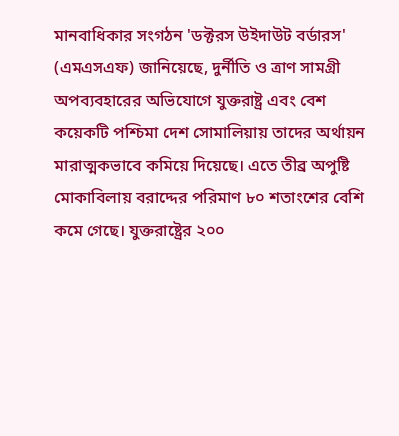মানবাধিকার সংগঠন 'ডক্টরস উইদাউট বর্ডারস' (এমএসএফ) জানিয়েছে, দুর্নীতি ও ত্রাণ সামগ্রী অপব্যবহারের অভিযোগে যুক্তরাষ্ট্র এবং বেশ কয়েকটি পশ্চিমা দেশ সোমালিয়ায় তাদের অর্থায়ন মারাত্মকভাবে কমিয়ে দিয়েছে। এতে তীব্র অপুষ্টি মোকাবিলায় বরাদ্দের পরিমাণ ৮০ শতাংশের বেশি কমে গেছে। যুক্তরাষ্ট্রের ২০০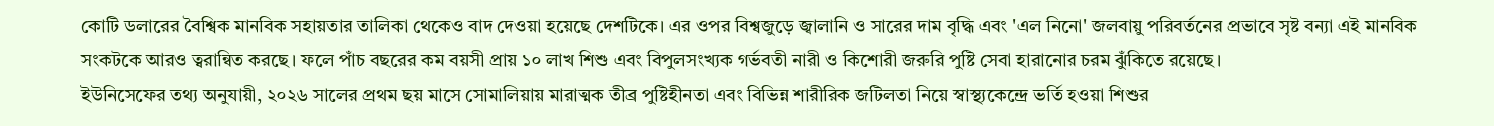কোটি ডলারের বৈশ্বিক মানবিক সহায়তার তালিকা থেকেও বাদ দেওয়া হয়েছে দেশটিকে। এর ওপর বিশ্বজুড়ে জ্বালানি ও সারের দাম বৃদ্ধি এবং 'এল নিনো' জলবায়ু পরিবর্তনের প্রভাবে সৃষ্ট বন্যা এই মানবিক সংকটকে আরও ত্বরান্বিত করছে। ফলে পাঁচ বছরের কম বয়সী প্রায় ১০ লাখ শিশু এবং বিপুলসংখ্যক গর্ভবতী নারী ও কিশোরী জরুরি পুষ্টি সেবা হারানোর চরম ঝুঁকিতে রয়েছে।
ইউনিসেফের তথ্য অনুযায়ী, ২০২৬ সালের প্রথম ছয় মাসে সোমালিয়ায় মারাত্মক তীব্র পুষ্টিহীনতা এবং বিভিন্ন শারীরিক জটিলতা নিয়ে স্বাস্থ্যকেন্দ্রে ভর্তি হওয়া শিশুর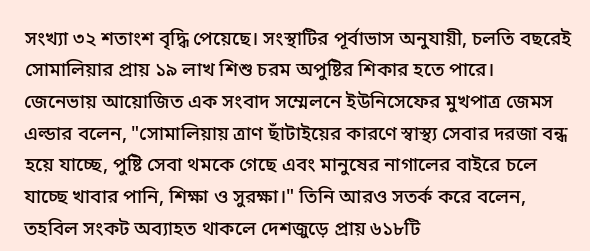সংখ্যা ৩২ শতাংশ বৃদ্ধি পেয়েছে। সংস্থাটির পূর্বাভাস অনুযায়ী, চলতি বছরেই সোমালিয়ার প্রায় ১৯ লাখ শিশু চরম অপুষ্টির শিকার হতে পারে।
জেনেভায় আয়োজিত এক সংবাদ সম্মেলনে ইউনিসেফের মুখপাত্র জেমস এল্ডার বলেন, "সোমালিয়ায় ত্রাণ ছাঁটাইয়ের কারণে স্বাস্থ্য সেবার দরজা বন্ধ হয়ে যাচ্ছে, পুষ্টি সেবা থমকে গেছে এবং মানুষের নাগালের বাইরে চলে যাচ্ছে খাবার পানি, শিক্ষা ও সুরক্ষা।" তিনি আরও সতর্ক করে বলেন, তহবিল সংকট অব্যাহত থাকলে দেশজুড়ে প্রায় ৬১৮টি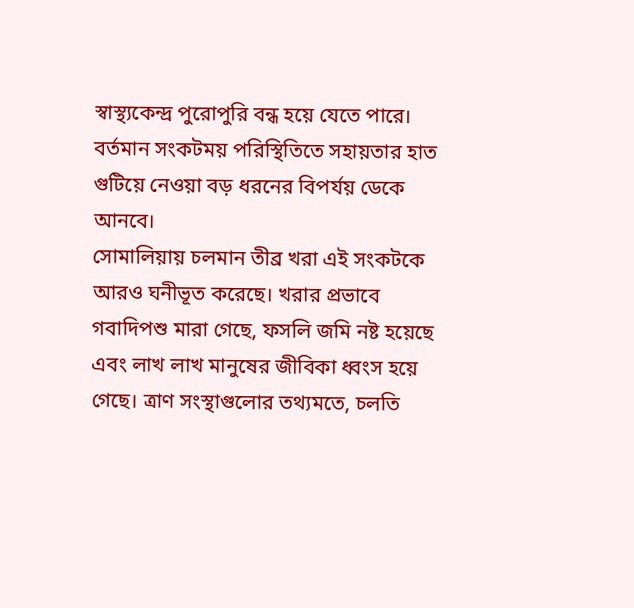স্বাস্থ্যকেন্দ্র পুরোপুরি বন্ধ হয়ে যেতে পারে। বর্তমান সংকটময় পরিস্থিতিতে সহায়তার হাত গুটিয়ে নেওয়া বড় ধরনের বিপর্যয় ডেকে আনবে।
সোমালিয়ায় চলমান তীব্র খরা এই সংকটকে আরও ঘনীভূত করেছে। খরার প্রভাবে গবাদিপশু মারা গেছে, ফসলি জমি নষ্ট হয়েছে এবং লাখ লাখ মানুষের জীবিকা ধ্বংস হয়ে গেছে। ত্রাণ সংস্থাগুলোর তথ্যমতে, চলতি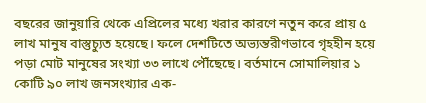বছরের জানুয়ারি থেকে এপ্রিলের মধ্যে খরার কারণে নতুন করে প্রায় ৫ লাখ মানুষ বাস্তুচ্যুত হয়েছে। ফলে দেশটিতে অভ্যন্তরীণভাবে গৃহহীন হয়ে পড়া মোট মানুষের সংখ্যা ৩৩ লাখে পৌঁছেছে। বর্তমানে সোমালিয়ার ১ কোটি ৯০ লাখ জনসংখ্যার এক-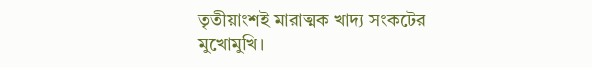তৃতীয়াংশই মারাত্মক খাদ্য সংকটের মুখোমুখি।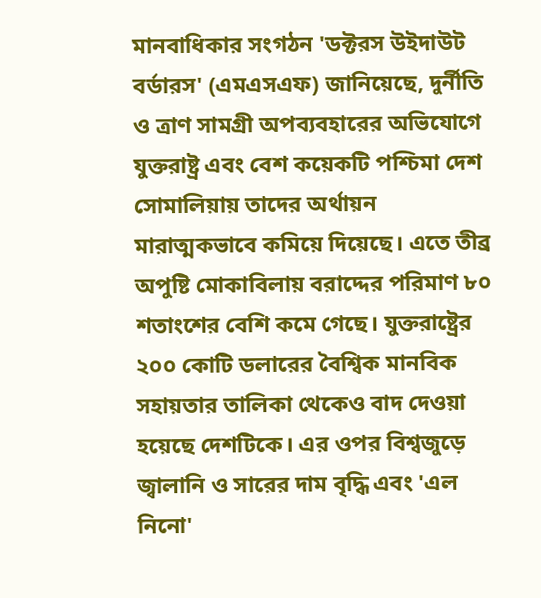মানবাধিকার সংগঠন 'ডক্টরস উইদাউট বর্ডারস' (এমএসএফ) জানিয়েছে, দুর্নীতি ও ত্রাণ সামগ্রী অপব্যবহারের অভিযোগে যুক্তরাষ্ট্র এবং বেশ কয়েকটি পশ্চিমা দেশ সোমালিয়ায় তাদের অর্থায়ন মারাত্মকভাবে কমিয়ে দিয়েছে। এতে তীব্র অপুষ্টি মোকাবিলায় বরাদ্দের পরিমাণ ৮০ শতাংশের বেশি কমে গেছে। যুক্তরাষ্ট্রের ২০০ কোটি ডলারের বৈশ্বিক মানবিক সহায়তার তালিকা থেকেও বাদ দেওয়া হয়েছে দেশটিকে। এর ওপর বিশ্বজুড়ে জ্বালানি ও সারের দাম বৃদ্ধি এবং 'এল নিনো'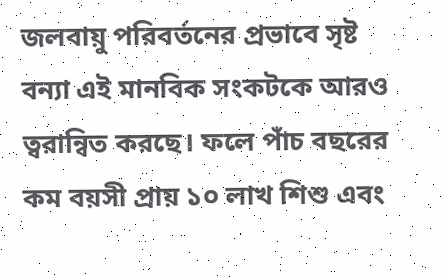জলবায়ু পরিবর্তনের প্রভাবে সৃষ্ট বন্যা এই মানবিক সংকটকে আরও ত্বরান্বিত করছে। ফলে পাঁচ বছরের কম বয়সী প্রায় ১০ লাখ শিশু এবং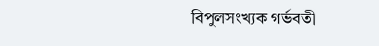বিপুলসংখ্যক গর্ভবতী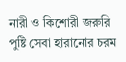নারী ও কিশোরী জরুরি পুষ্টি সেবা হারানোর চরম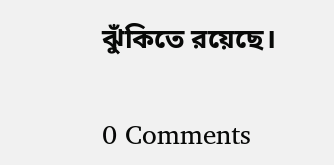ঝুঁকিতে রয়েছে।

0 Comments